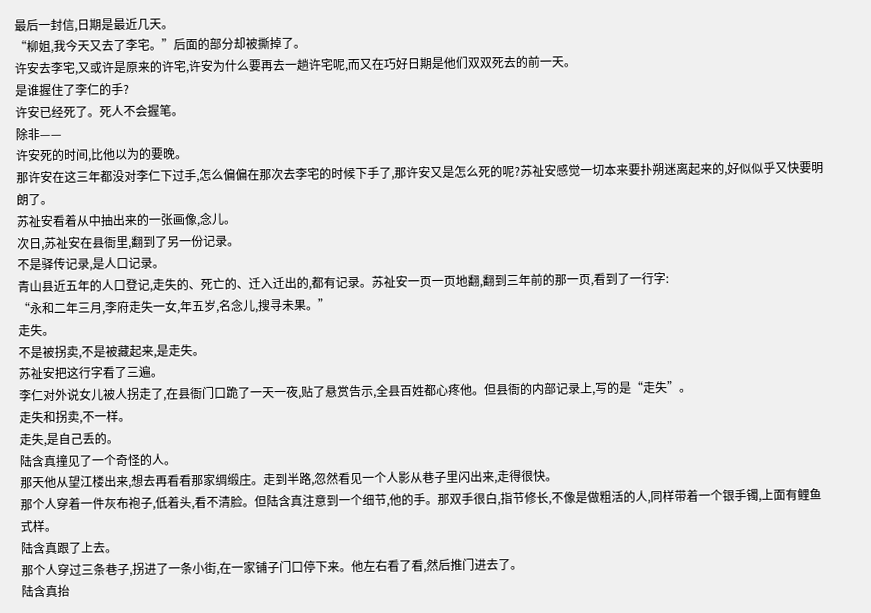最后一封信,日期是最近几天。
“柳姐,我今天又去了李宅。”后面的部分却被撕掉了。
许安去李宅,又或许是原来的许宅,许安为什么要再去一趟许宅呢,而又在巧好日期是他们双双死去的前一天。
是谁握住了李仁的手?
许安已经死了。死人不会握笔。
除非——
许安死的时间,比他以为的要晚。
那许安在这三年都没对李仁下过手,怎么偏偏在那次去李宅的时候下手了,那许安又是怎么死的呢?苏祉安感觉一切本来要扑朔迷离起来的,好似似乎又快要明朗了。
苏祉安看着从中抽出来的一张画像,念儿。
次日,苏祉安在县衙里,翻到了另一份记录。
不是驿传记录,是人口记录。
青山县近五年的人口登记,走失的、死亡的、迁入迁出的,都有记录。苏祉安一页一页地翻,翻到三年前的那一页,看到了一行字:
“永和二年三月,李府走失一女,年五岁,名念儿,搜寻未果。”
走失。
不是被拐卖,不是被藏起来,是走失。
苏祉安把这行字看了三遍。
李仁对外说女儿被人拐走了,在县衙门口跪了一天一夜,贴了悬赏告示,全县百姓都心疼他。但县衙的内部记录上,写的是“走失”。
走失和拐卖,不一样。
走失,是自己丢的。
陆含真撞见了一个奇怪的人。
那天他从望江楼出来,想去再看看那家绸缎庄。走到半路,忽然看见一个人影从巷子里闪出来,走得很快。
那个人穿着一件灰布袍子,低着头,看不清脸。但陆含真注意到一个细节,他的手。那双手很白,指节修长,不像是做粗活的人,同样带着一个银手镯,上面有鲤鱼式样。
陆含真跟了上去。
那个人穿过三条巷子,拐进了一条小街,在一家铺子门口停下来。他左右看了看,然后推门进去了。
陆含真抬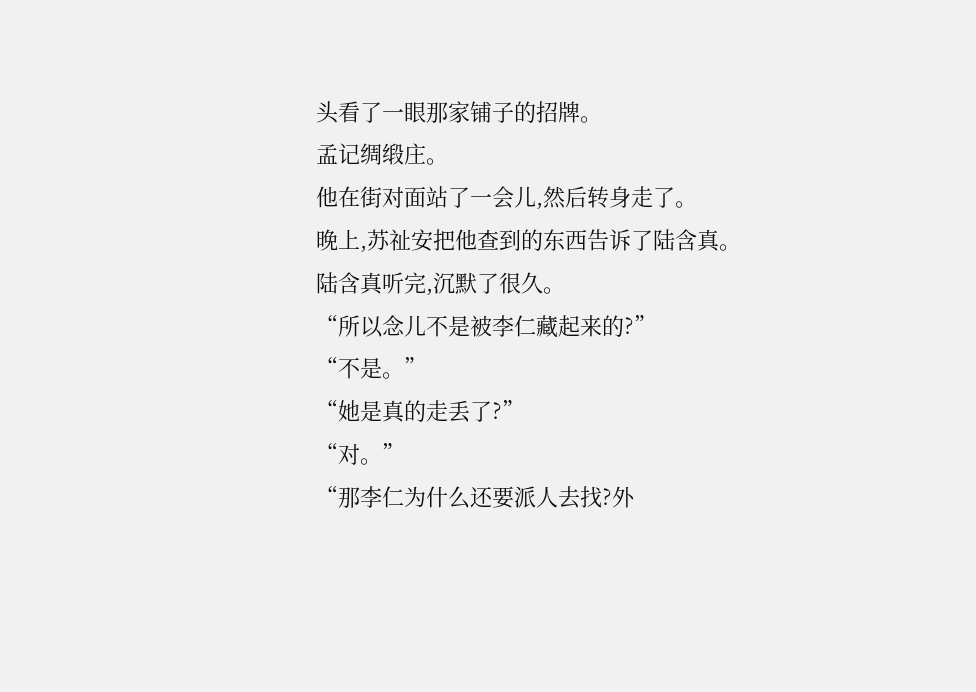头看了一眼那家铺子的招牌。
孟记绸缎庄。
他在街对面站了一会儿,然后转身走了。
晚上,苏祉安把他查到的东西告诉了陆含真。
陆含真听完,沉默了很久。
“所以念儿不是被李仁藏起来的?”
“不是。”
“她是真的走丢了?”
“对。”
“那李仁为什么还要派人去找?外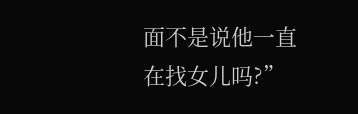面不是说他一直在找女儿吗?”